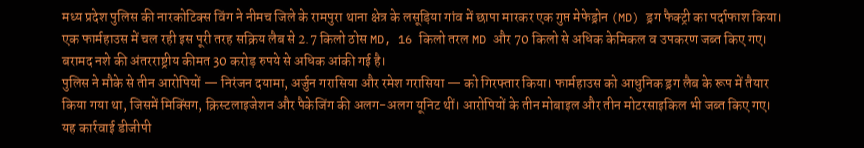मध्य प्रदेश पुलिस की नारकोटिक्स विंग ने नीमच जिले के रामपुरा थाना क्षेत्र के लसूड़िया गांव में छापा मारकर एक गुप्त मेफेड्रोन (MD) ड्रग फैक्ट्री का पर्दाफाश किया। एक फार्महाउस में चल रही इस पूरी तरह सक्रिय लैब से 2.7 किलो ठोस MD, 16 किलो तरल MD और 70 किलो से अधिक केमिकल व उपकरण जब्त किए गए। बरामद नशे की अंतरराष्ट्रीय कीमत 30 करोड़ रुपये से अधिक आंकी गई है।
पुलिस ने मौके से तीन आरोपियों — निरंजन दयामा, अर्जुन गरासिया और रमेश गरासिया — को गिरफ्तार किया। फार्महाउस को आधुनिक ड्रग लैब के रूप में तैयार किया गया था, जिसमें मिक्सिंग, क्रिस्टलाइजेशन और पैकेजिंग की अलग-अलग यूनिट थीं। आरोपियों के तीन मोबाइल और तीन मोटरसाइकिल भी जब्त किए गए।
यह कार्रवाई डीजीपी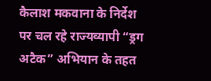कैलाश मकवाना के निर्देश पर चल रहे राज्यव्यापी “ड्रग अटैक” अभियान के तहत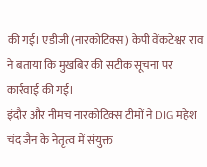की गई। एडीजी (नारकोटिक्स) केपी वेंकटेश्वर राव ने बताया कि मुखबिर की सटीक सूचना पर कार्रवाई की गई।
इंदौर और नीमच नारकोटिक्स टीमों ने DIG महेश चंद जैन के नेतृत्व में संयुक्त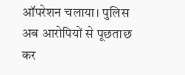ऑपरेशन चलाया। पुलिस अब आरोपियों से पूछताछ कर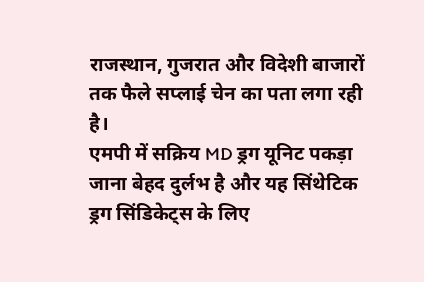राजस्थान, गुजरात और विदेशी बाजारों तक फैले सप्लाई चेन का पता लगा रही है।
एमपी में सक्रिय MD ड्रग यूनिट पकड़ा जाना बेहद दुर्लभ है और यह सिंथेटिक ड्रग सिंडिकेट्स के लिए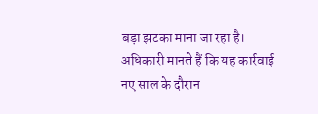बड़ा झटका माना जा रहा है। अधिकारी मानते हैं कि यह कार्रवाई नए साल के दौरान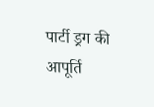पार्टी ड्रग की आपूर्ति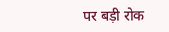पर बड़ी रोक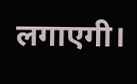लगाएगी।